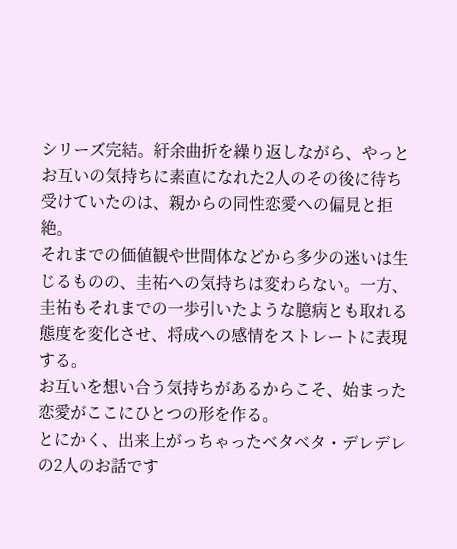シリーズ完結。紆余曲折を繰り返しながら、やっとお互いの気持ちに素直になれた2人のその後に待ち受けていたのは、親からの同性恋愛への偏見と拒絶。
それまでの価値観や世間体などから多少の迷いは生じるものの、圭祐への気持ちは変わらない。一方、圭祐もそれまでの一歩引いたような臆病とも取れる態度を変化させ、将成への感情をストレートに表現する。
お互いを想い合う気持ちがあるからこそ、始まった恋愛がここにひとつの形を作る。
とにかく、出来上がっちゃったベタベタ・デレデレの2人のお話です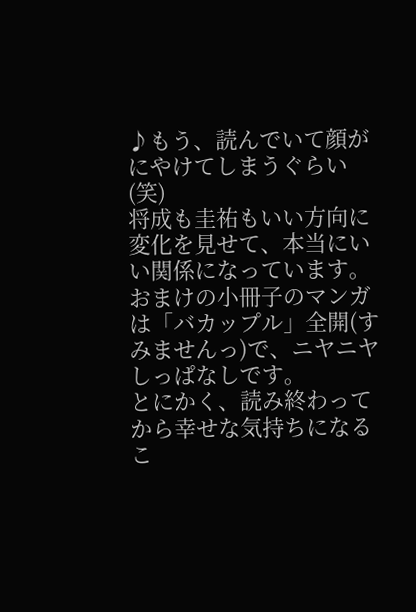♪もう、読んでいて顔がにやけてしまうぐらい(笑)
将成も圭祐もいい方向に変化を見せて、本当にいい関係になっています。
おまけの小冊子のマンガは「バカップル」全開(すみませんっ)で、ニヤニヤしっぱなしです。
とにかく、読み終わってから幸せな気持ちになるこ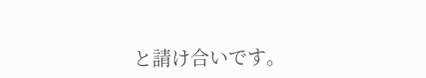と請け合いです。